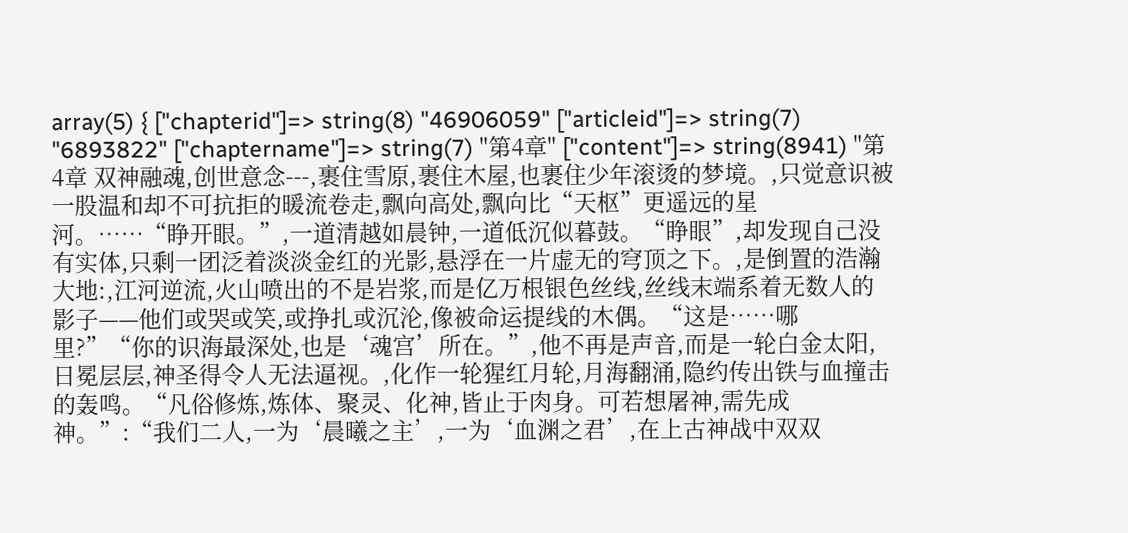array(5) { ["chapterid"]=> string(8) "46906059" ["articleid"]=> string(7) "6893822" ["chaptername"]=> string(7) "第4章" ["content"]=> string(8941) "第4章 双神融魂,创世意念---,裹住雪原,裹住木屋,也裹住少年滚烫的梦境。,只觉意识被一股温和却不可抗拒的暖流卷走,飘向高处,飘向比“天枢”更遥远的星河。……“睁开眼。”,一道清越如晨钟,一道低沉似暮鼓。“睁眼”,却发现自己没有实体,只剩一团泛着淡淡金红的光影,悬浮在一片虚无的穹顶之下。,是倒置的浩瀚大地:,江河逆流,火山喷出的不是岩浆,而是亿万根银色丝线,丝线末端系着无数人的影子——他们或哭或笑,或挣扎或沉沦,像被命运提线的木偶。“这是……哪里?”“你的识海最深处,也是‘魂宫’所在。”,他不再是声音,而是一轮白金太阳,日冕层层,神圣得令人无法逼视。,化作一轮猩红月轮,月海翻涌,隐约传出铁与血撞击的轰鸣。“凡俗修炼,炼体、聚灵、化神,皆止于肉身。可若想屠神,需先成神。”:“我们二人,一为‘晨曦之主’,一为‘血渊之君’,在上古神战中双双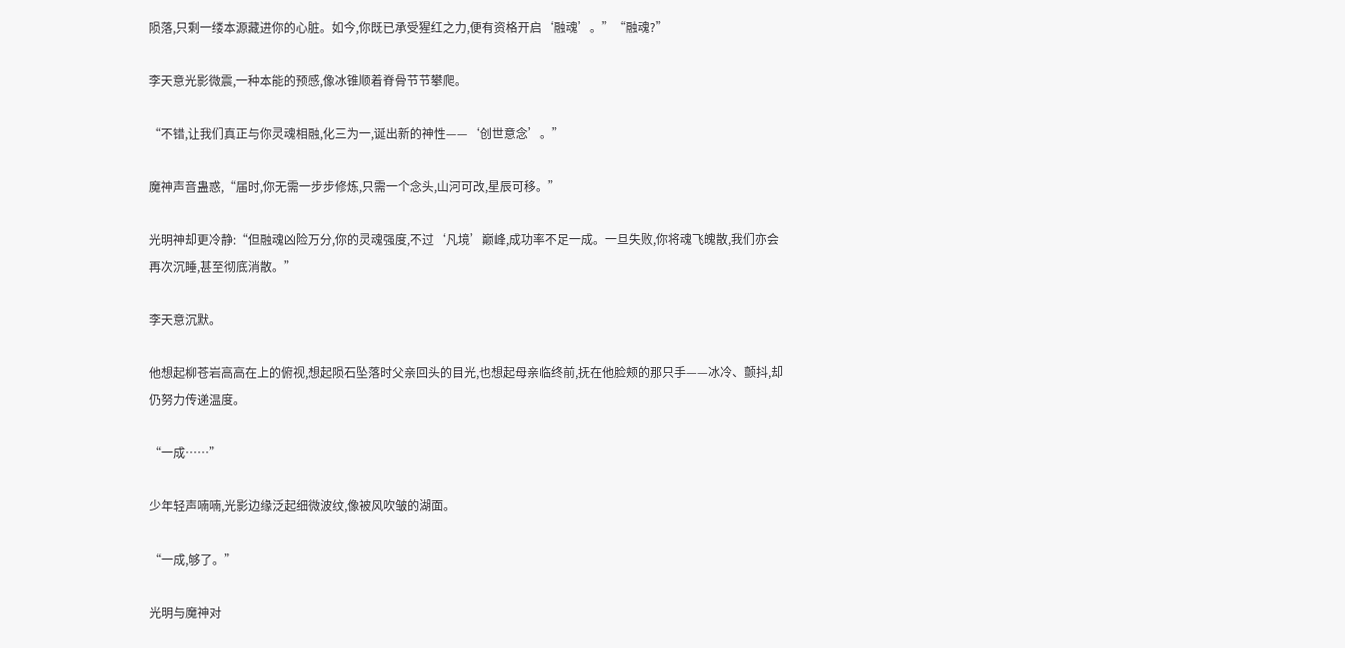陨落,只剩一缕本源藏进你的心脏。如今,你既已承受猩红之力,便有资格开启‘融魂’。”“融魂?”

李天意光影微震,一种本能的预感,像冰锥顺着脊骨节节攀爬。

“不错,让我们真正与你灵魂相融,化三为一,诞出新的神性——‘创世意念’。”

魔神声音蛊惑,“届时,你无需一步步修炼,只需一个念头,山河可改,星辰可移。”

光明神却更冷静:“但融魂凶险万分,你的灵魂强度,不过‘凡境’巅峰,成功率不足一成。一旦失败,你将魂飞魄散,我们亦会再次沉睡,甚至彻底消散。”

李天意沉默。

他想起柳苍岩高高在上的俯视,想起陨石坠落时父亲回头的目光,也想起母亲临终前,抚在他脸颊的那只手——冰冷、颤抖,却仍努力传递温度。

“一成……”

少年轻声喃喃,光影边缘泛起细微波纹,像被风吹皱的湖面。

“一成,够了。”

光明与魔神对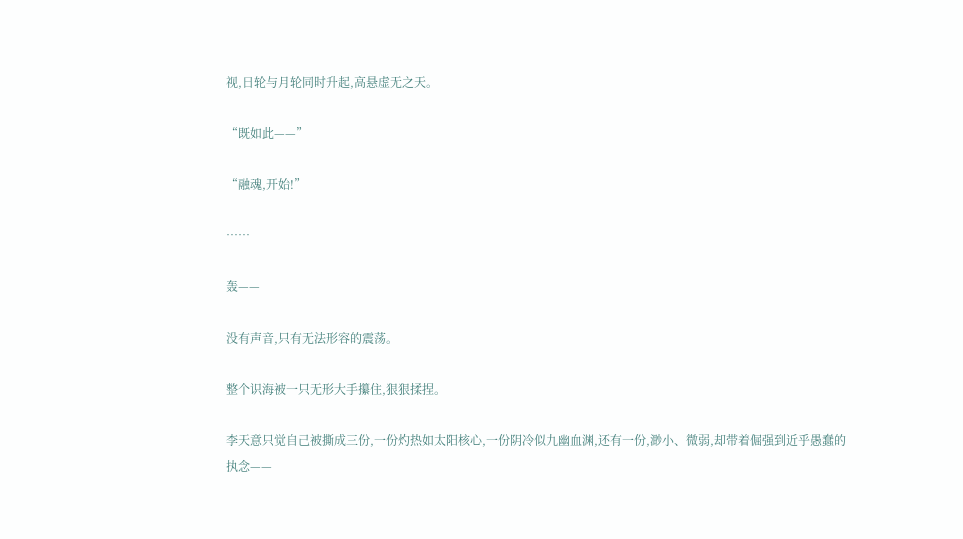视,日轮与月轮同时升起,高悬虚无之天。

“既如此——”

“融魂,开始!”

……

轰——

没有声音,只有无法形容的震荡。

整个识海被一只无形大手攥住,狠狠揉捏。

李天意只觉自己被撕成三份,一份灼热如太阳核心,一份阴冷似九幽血渊,还有一份,渺小、微弱,却带着倔强到近乎愚蠢的执念——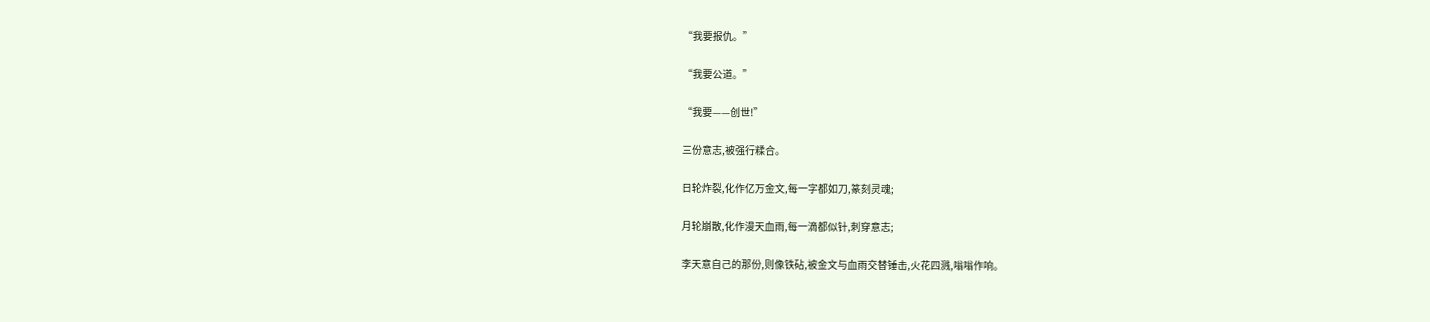“我要报仇。”

“我要公道。”

“我要——创世!”

三份意志,被强行糅合。

日轮炸裂,化作亿万金文,每一字都如刀,篆刻灵魂;

月轮崩散,化作漫天血雨,每一滴都似针,刺穿意志;

李天意自己的那份,则像铁砧,被金文与血雨交替锤击,火花四溅,嗡嗡作响。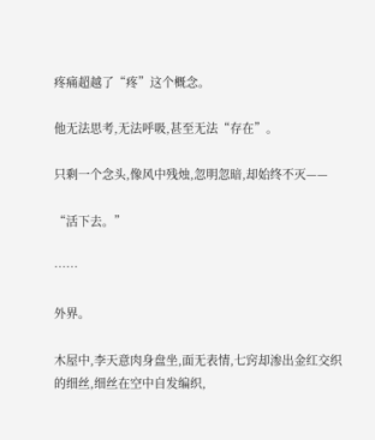疼痛超越了“疼”这个概念。

他无法思考,无法呼吸,甚至无法“存在”。

只剩一个念头,像风中残烛,忽明忽暗,却始终不灭——

“活下去。”

……

外界。

木屋中,李天意肉身盘坐,面无表情,七窍却渗出金红交织的细丝,细丝在空中自发编织,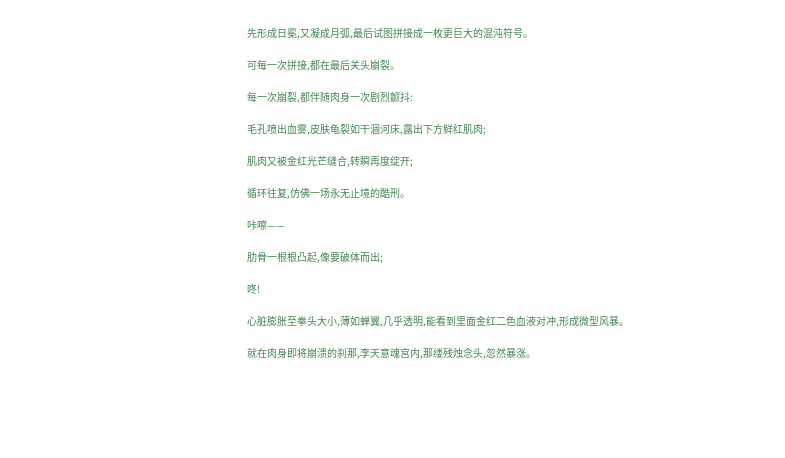先形成日冕,又凝成月弧,最后试图拼接成一枚更巨大的混沌符号。

可每一次拼接,都在最后关头崩裂。

每一次崩裂,都伴随肉身一次剧烈颤抖:

毛孔喷出血雾,皮肤龟裂如干涸河床,露出下方鲜红肌肉;

肌肉又被金红光芒缝合,转瞬再度绽开;

循环往复,仿佛一场永无止境的酷刑。

咔嚓——

肋骨一根根凸起,像要破体而出;

咚!

心脏膨胀至拳头大小,薄如蝉翼,几乎透明,能看到里面金红二色血液对冲,形成微型风暴。

就在肉身即将崩溃的刹那,李天意魂宫内,那缕残烛念头,忽然暴涨。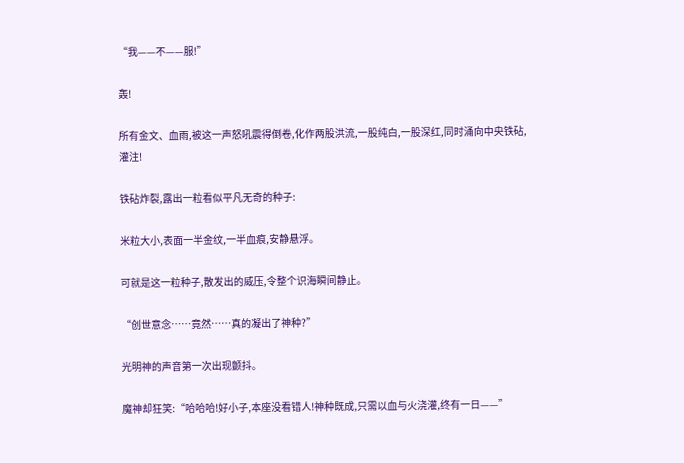“我——不——服!”

轰!

所有金文、血雨,被这一声怒吼震得倒卷,化作两股洪流,一股纯白,一股深红,同时涌向中央铁砧,灌注!

铁砧炸裂,露出一粒看似平凡无奇的种子:

米粒大小,表面一半金纹,一半血痕,安静悬浮。

可就是这一粒种子,散发出的威压,令整个识海瞬间静止。

“创世意念……竟然……真的凝出了神种?”

光明神的声音第一次出现颤抖。

魔神却狂笑:“哈哈哈!好小子,本座没看错人!神种既成,只需以血与火浇灌,终有一日——”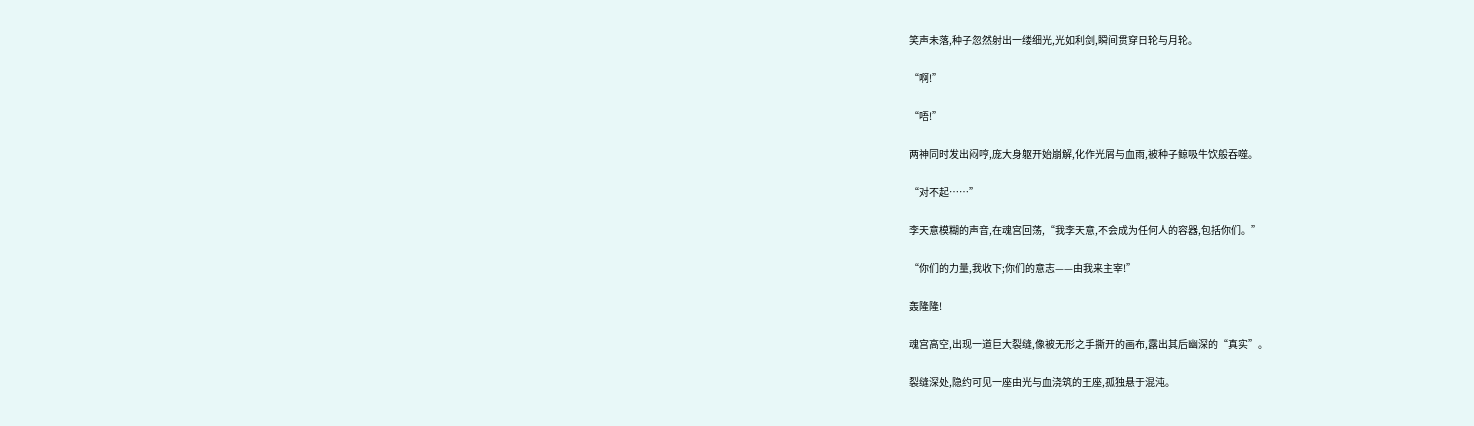笑声未落,种子忽然射出一缕细光,光如利剑,瞬间贯穿日轮与月轮。

“啊!”

“唔!”

两神同时发出闷哼,庞大身躯开始崩解,化作光屑与血雨,被种子鲸吸牛饮般吞噬。

“对不起……”

李天意模糊的声音,在魂宫回荡,“我李天意,不会成为任何人的容器,包括你们。”

“你们的力量,我收下;你们的意志——由我来主宰!”

轰隆隆!

魂宫高空,出现一道巨大裂缝,像被无形之手撕开的画布,露出其后幽深的“真实”。

裂缝深处,隐约可见一座由光与血浇筑的王座,孤独悬于混沌。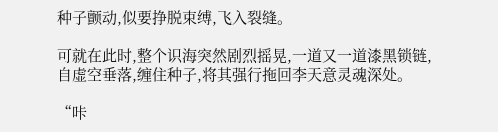种子颤动,似要挣脱束缚,飞入裂缝。

可就在此时,整个识海突然剧烈摇晃,一道又一道漆黑锁链,自虚空垂落,缠住种子,将其强行拖回李天意灵魂深处。

“咔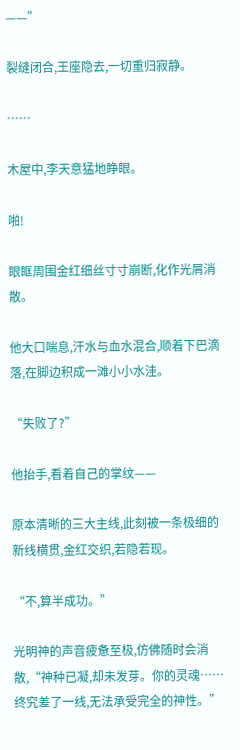——”

裂缝闭合,王座隐去,一切重归寂静。

……

木屋中,李天意猛地睁眼。

啪!

眼眶周围金红细丝寸寸崩断,化作光屑消散。

他大口喘息,汗水与血水混合,顺着下巴滴落,在脚边积成一滩小小水洼。

“失败了?”

他抬手,看着自己的掌纹——

原本清晰的三大主线,此刻被一条极细的新线横贯,金红交织,若隐若现。

“不,算半成功。”

光明神的声音疲惫至极,仿佛随时会消散,“神种已凝,却未发芽。你的灵魂……终究差了一线,无法承受完全的神性。”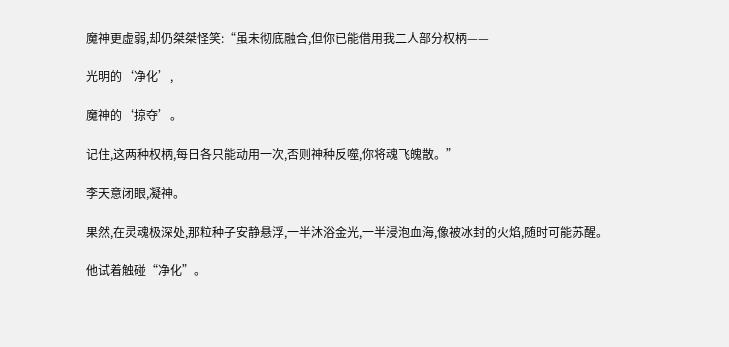魔神更虚弱,却仍桀桀怪笑:“虽未彻底融合,但你已能借用我二人部分权柄——

光明的‘净化’,

魔神的‘掠夺’。

记住,这两种权柄,每日各只能动用一次,否则神种反噬,你将魂飞魄散。”

李天意闭眼,凝神。

果然,在灵魂极深处,那粒种子安静悬浮,一半沐浴金光,一半浸泡血海,像被冰封的火焰,随时可能苏醒。

他试着触碰“净化”。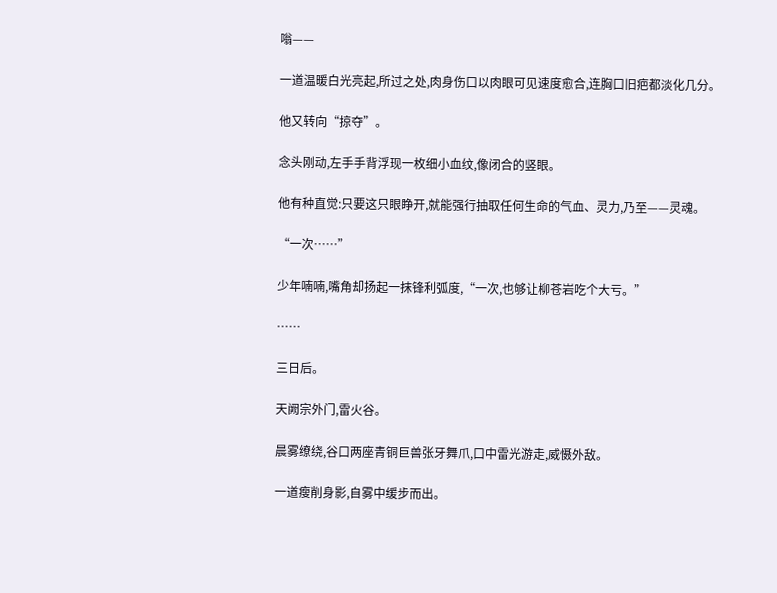嗡——

一道温暖白光亮起,所过之处,肉身伤口以肉眼可见速度愈合,连胸口旧疤都淡化几分。

他又转向“掠夺”。

念头刚动,左手手背浮现一枚细小血纹,像闭合的竖眼。

他有种直觉:只要这只眼睁开,就能强行抽取任何生命的气血、灵力,乃至——灵魂。

“一次……”

少年喃喃,嘴角却扬起一抹锋利弧度,“一次,也够让柳苍岩吃个大亏。”

……

三日后。

天阙宗外门,雷火谷。

晨雾缭绕,谷口两座青铜巨兽张牙舞爪,口中雷光游走,威慑外敌。

一道瘦削身影,自雾中缓步而出。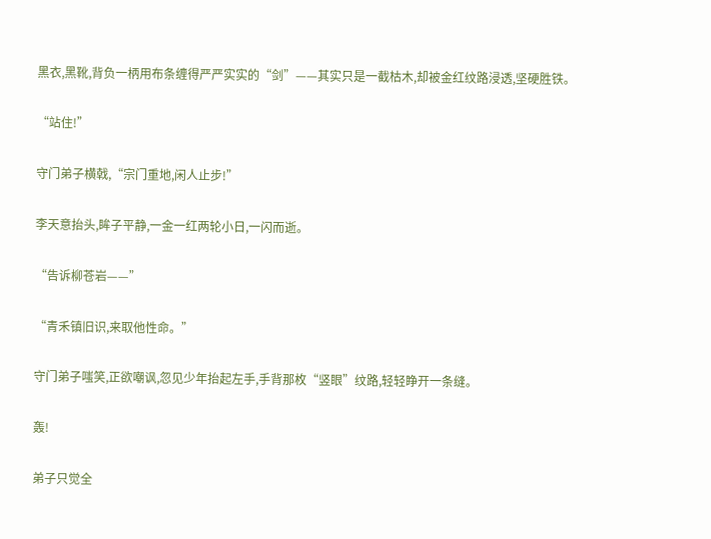黑衣,黑靴,背负一柄用布条缠得严严实实的“剑”——其实只是一截枯木,却被金红纹路浸透,坚硬胜铁。

“站住!”

守门弟子横戟,“宗门重地,闲人止步!”

李天意抬头,眸子平静,一金一红两轮小日,一闪而逝。

“告诉柳苍岩——”

“青禾镇旧识,来取他性命。”

守门弟子嗤笑,正欲嘲讽,忽见少年抬起左手,手背那枚“竖眼”纹路,轻轻睁开一条缝。

轰!

弟子只觉全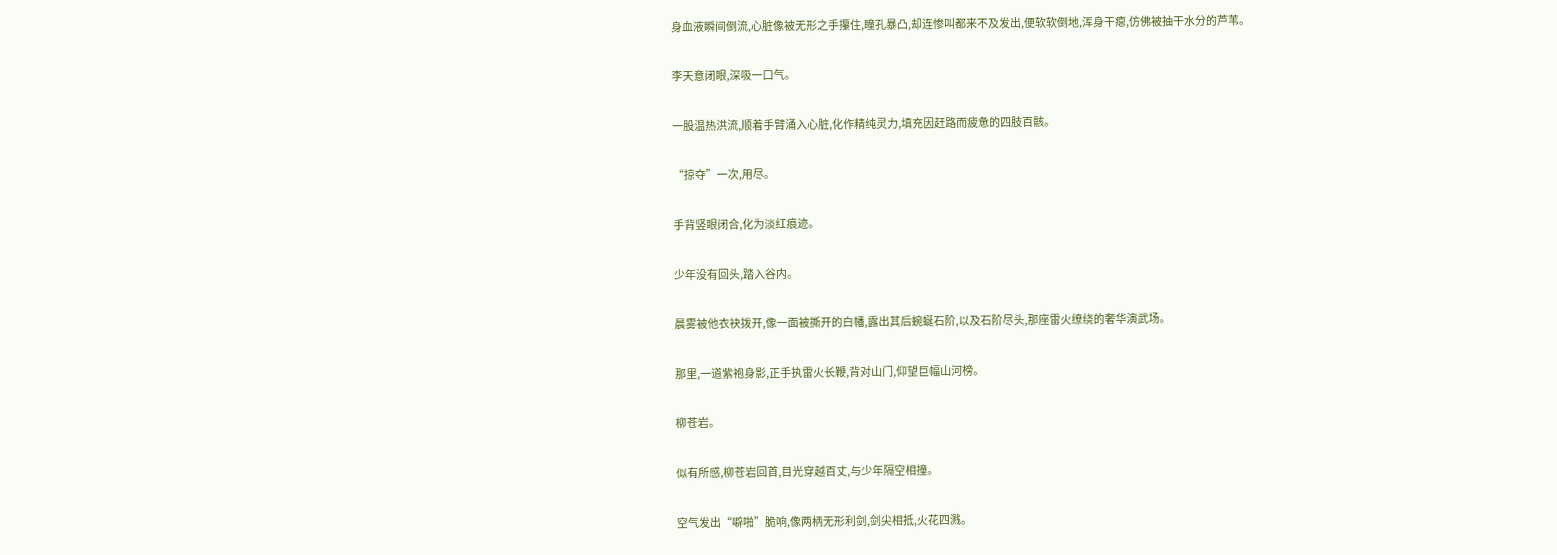身血液瞬间倒流,心脏像被无形之手攥住,瞳孔暴凸,却连惨叫都来不及发出,便软软倒地,浑身干瘪,仿佛被抽干水分的芦苇。

李天意闭眼,深吸一口气。

一股温热洪流,顺着手臂涌入心脏,化作精纯灵力,填充因赶路而疲惫的四肢百骸。

“掠夺”一次,用尽。

手背竖眼闭合,化为淡红痕迹。

少年没有回头,踏入谷内。

晨雾被他衣袂拨开,像一面被撕开的白幡,露出其后蜿蜒石阶,以及石阶尽头,那座雷火缭绕的奢华演武场。

那里,一道紫袍身影,正手执雷火长鞭,背对山门,仰望巨幅山河榜。

柳苍岩。

似有所感,柳苍岩回首,目光穿越百丈,与少年隔空相撞。

空气发出“噼啪”脆响,像两柄无形利剑,剑尖相抵,火花四溅。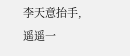李天意抬手,遥遥一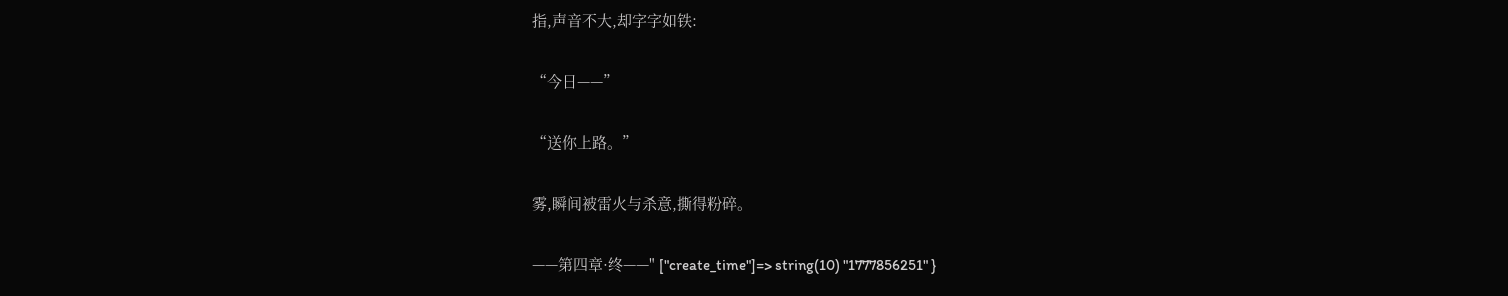指,声音不大,却字字如铁:

“今日——”

“送你上路。”

雾,瞬间被雷火与杀意,撕得粉碎。

——第四章·终——" ["create_time"]=> string(10) "1777856251" }